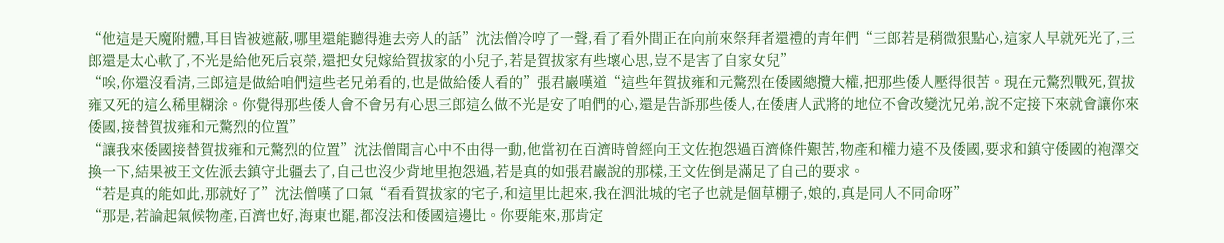“他這是天魔附體,耳目皆被遮蔽,哪里還能聽得進去旁人的話”沈法僧冷哼了一聲,看了看外間正在向前來祭拜者還禮的青年們“三郎若是稍微狠點心,這家人早就死光了,三郎還是太心軟了,不光是給他死后哀榮,還把女兒嫁給賀拔家的小兒子,若是賀拔家有些壞心思,豈不是害了自家女兒”
“唉,你還沒看清,三郎這是做給咱們這些老兄弟看的,也是做給倭人看的”張君巖嘆道“這些年賀拔雍和元驁烈在倭國總攬大權,把那些倭人壓得很苦。現在元驁烈戰死,賀拔雍又死的這么稀里糊涂。你覺得那些倭人會不會另有心思三郎這么做不光是安了咱們的心,還是告訴那些倭人,在倭唐人武將的地位不會改變沈兄弟,說不定接下來就會讓你來倭國,接替賀拔雍和元驁烈的位置”
“讓我來倭國接替賀拔雍和元驁烈的位置”沈法僧聞言心中不由得一動,他當初在百濟時曾經向王文佐抱怨過百濟條件艱苦,物產和權力遠不及倭國,要求和鎮守倭國的袍澤交換一下,結果被王文佐派去鎮守北疆去了,自己也沒少背地里抱怨過,若是真的如張君巖說的那樣,王文佐倒是滿足了自己的要求。
“若是真的能如此,那就好了”沈法僧嘆了口氣“看看賀拔家的宅子,和這里比起來,我在泗沘城的宅子也就是個草棚子,娘的,真是同人不同命呀”
“那是,若論起氣候物產,百濟也好,海東也罷,都沒法和倭國這邊比。你要能來,那肯定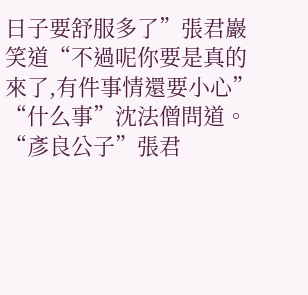日子要舒服多了”張君巖笑道“不過呢你要是真的來了,有件事情還要小心”
“什么事”沈法僧問道。
“彥良公子”張君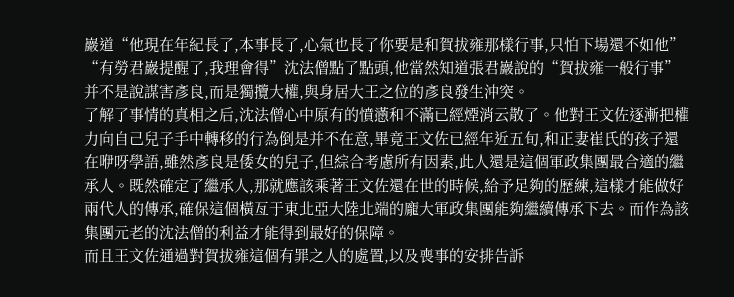巖道“他現在年紀長了,本事長了,心氣也長了你要是和賀拔雍那樣行事,只怕下場還不如他”
“有勞君巖提醒了,我理會得”沈法僧點了點頭,他當然知道張君巖說的“賀拔雍一般行事”并不是說謀害彥良,而是獨攬大權,與身居大王之位的彥良發生沖突。
了解了事情的真相之后,沈法僧心中原有的憤懣和不滿已經煙消云散了。他對王文佐逐漸把權力向自己兒子手中轉移的行為倒是并不在意,畢竟王文佐已經年近五旬,和正妻崔氏的孩子還在咿呀學語,雖然彥良是倭女的兒子,但綜合考慮所有因素,此人還是這個軍政集團最合適的繼承人。既然確定了繼承人,那就應該乘著王文佐還在世的時候,給予足夠的歷練,這樣才能做好兩代人的傳承,確保這個橫亙于東北亞大陸北端的龐大軍政集團能夠繼續傳承下去。而作為該集團元老的沈法僧的利益才能得到最好的保障。
而且王文佐通過對賀拔雍這個有罪之人的處置,以及喪事的安排告訴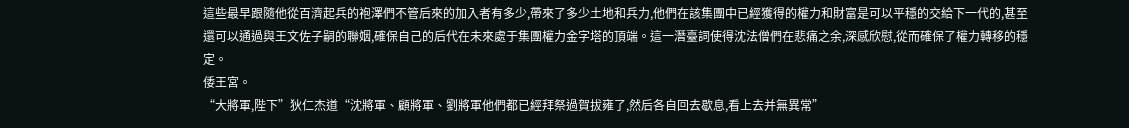這些最早跟隨他從百濟起兵的袍澤們不管后來的加入者有多少,帶來了多少土地和兵力,他們在該集團中已經獲得的權力和財富是可以平穩的交給下一代的,甚至還可以通過與王文佐子嗣的聯姻,確保自己的后代在未來處于集團權力金字塔的頂端。這一潛臺詞使得沈法僧們在悲痛之余,深感欣慰,從而確保了權力轉移的穩定。
倭王宮。
“大將軍,陛下”狄仁杰道“沈將軍、顧將軍、劉將軍他們都已經拜祭過賀拔雍了,然后各自回去歇息,看上去并無異常”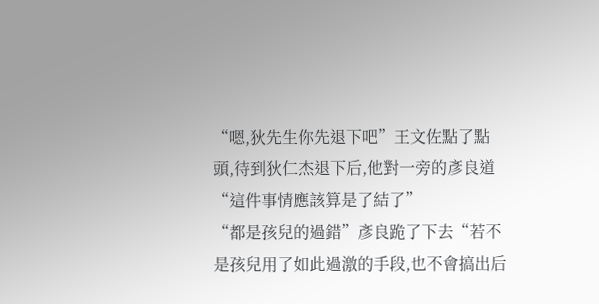“嗯,狄先生你先退下吧”王文佐點了點頭,待到狄仁杰退下后,他對一旁的彥良道“這件事情應該算是了結了”
“都是孩兒的過錯”彥良跪了下去“若不是孩兒用了如此過激的手段,也不會搞出后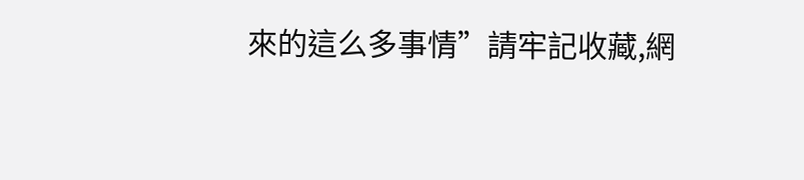來的這么多事情”請牢記收藏,網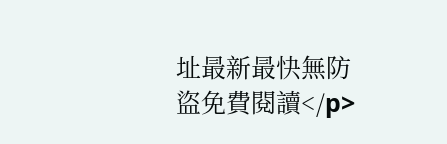址最新最快無防盜免費閱讀</p>